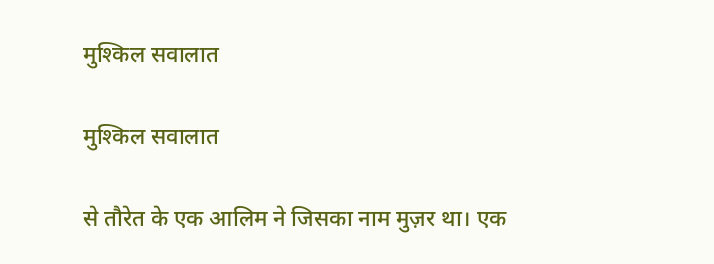मुश्किल सवालात

मुश्किल सवालात

से तौरेत के एक आलिम ने जिसका नाम मुज़र था। एक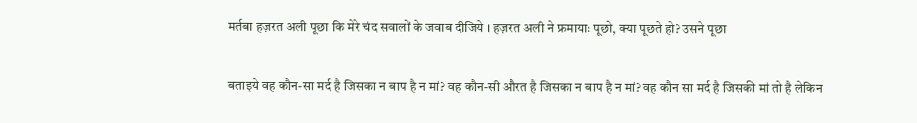मर्तबा हज़रत अली पूछा कि मेरे चंद सवालों के जवाब दीजिये । हज़रत अली ने फ्रमायाः पूछो, क्या पूछते हो? उसने पूछा

बताइये वह कौन-सा मर्द है जिसका न बाप है न मां? वह कौन-सी औरत है जिसका न बाप है न मां? वह कौन सा मर्द है जिसकी मां तो है लेकिन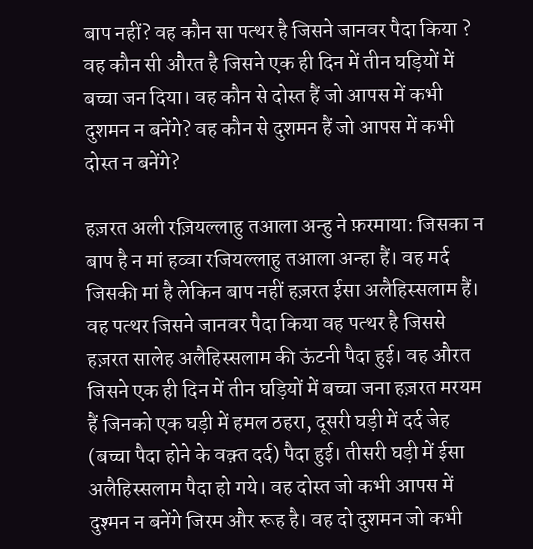बाप नहीं? वह कौन सा पत्थर है जिसने जानवर पैदा किया ? वह कौन सी औरत है जिसने एक ही दिन में तीन घड़ियों में बच्चा जन दिया। वह कौन से दोस्त हैं जो आपस में कभी दुशमन न बनेंगे? वह कौन से दुशमन हैं जो आपस में कभी दोस्त न बनेंगे?

हज़रत अली रज़ियल्लाहु तआला अन्हु ने फ़रमाया: जिसका न बाप है न मां हव्वा रजियल्लाहु तआला अन्हा हैं। वह मर्द जिसकी मां है लेकिन बाप नहीं हज़रत ईसा अलैहिस्सलाम हैं। वह पत्थर जिसने जानवर पैदा किया वह पत्थर है जिससे हज़रत सालेह अलैहिस्सलाम की ऊंटनी पैदा हुई। वह औरत जिसने एक ही दिन में तीन घड़ियों में बच्चा जना हज़रत मरयम हैं जिनको एक घड़ी में हमल ठहरा, दूसरी घड़ी में दर्द जेह (बच्चा पैदा होने के वक़्त दर्द) पैदा हुई। तीसरी घड़ी में ईसा अलैहिस्सलाम पैदा हो गये। वह दोस्त जो कभी आपस में दुश्मन न बनेंगे जिरम और रूह है। वह दो दुशमन जो कभी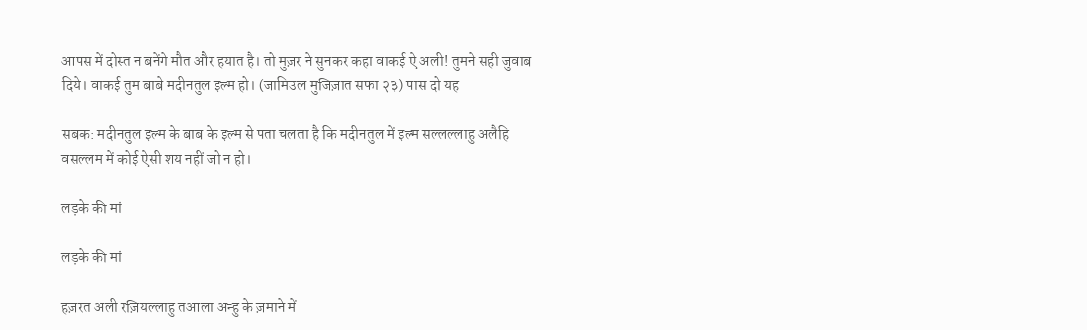आपस में दोस्त न बनेंगे मौत और हयात है। तो मुज़र ने सुनकर कहा वाकई ऐ अली! तुमने सही जुवाब दिये। वाकई तुम बाबे मदीनतुल इल्म हो। (जामिउल मुजिज़ात सफा २३) पास दो यह

सबक: मदीनतुल इल्म के बाब के इल्म से पता चलता है कि मदीनतुल में इल्म सल्लल्लाहु अलैहि वसल्लम में कोई ऐसी शय नहीं जो न हो।

लड़के की मां

लड़के की मां

हज़रत अली रज़ियल्लाहु तआला अन्हु के ज़माने में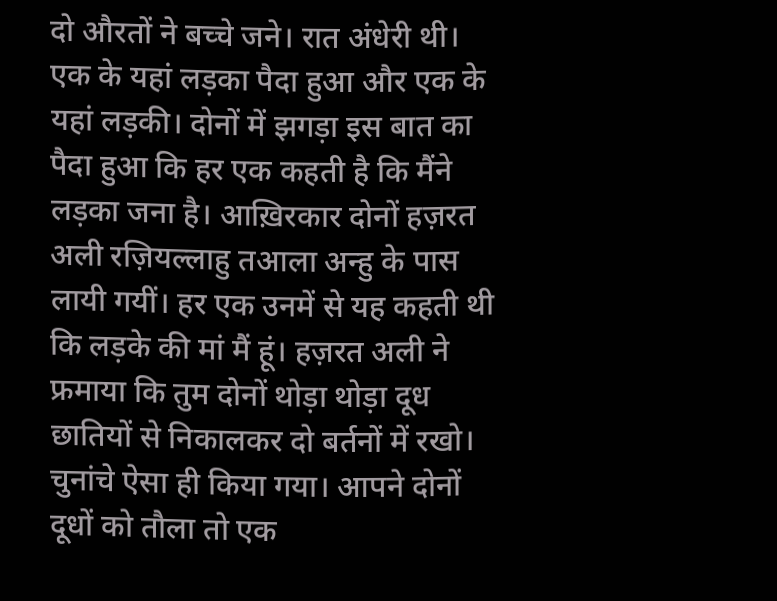दो औरतों ने बच्चे जने। रात अंधेरी थी। एक के यहां लड़का पैदा हुआ और एक के यहां लड़की। दोनों में झगड़ा इस बात का पैदा हुआ कि हर एक कहती है कि मैंने लड़का जना है। आख़िरकार दोनों हज़रत अली रज़ियल्लाहु तआला अन्हु के पास लायी गयीं। हर एक उनमें से यह कहती थी कि लड़के की मां मैं हूं। हज़रत अली ने फ्रमाया कि तुम दोनों थोड़ा थोड़ा दूध छातियों से निकालकर दो बर्तनों में रखो। चुनांचे ऐसा ही किया गया। आपने दोनों दूधों को तौला तो एक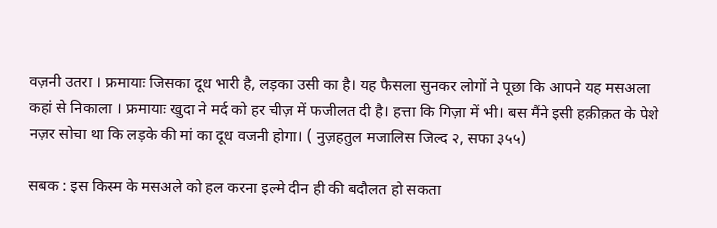वज़नी उतरा । फ्रमायाः जिसका दूध भारी है, लड़का उसी का है। यह फैसला सुनकर लोगों ने पूछा कि आपने यह मसअला कहां से निकाला । फ्रमायाः खुदा ने मर्द को हर चीज़ में फजीलत दी है। हत्ता कि गिज़ा में भी। बस मैंने इसी हक़ीक़त के पेशे नज़र सोचा था कि लड़के की मां का दूध वजनी होगा। ( नुज़हतुल मजालिस जिल्द २, सफा ३५५)

सबक : इस किस्म के मसअले को हल करना इल्मे दीन ही की बदौलत हो सकता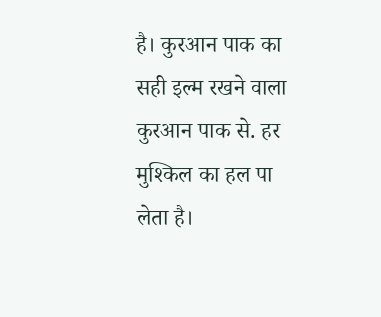है। कुरआन पाक का सही इल्म रखने वाला कुरआन पाक से. हर मुश्किल का हल पा लेता है।